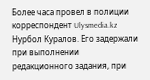Более часа провел в полиции корреспондент Ulysmedia.kz Нурбол Куралов. Его задержали при выполнении редакционного задания, при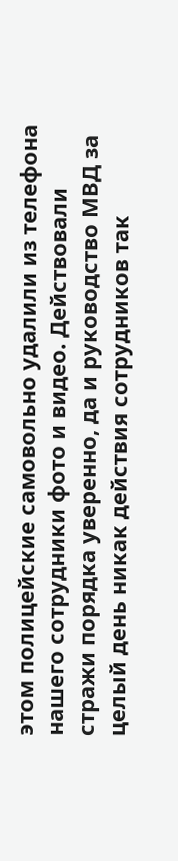этом полицейские самовольно удалили из телефона нашего сотрудники фото и видео. Действовали стражи порядка уверенно, да и руководство МВД за целый день никак действия сотрудников так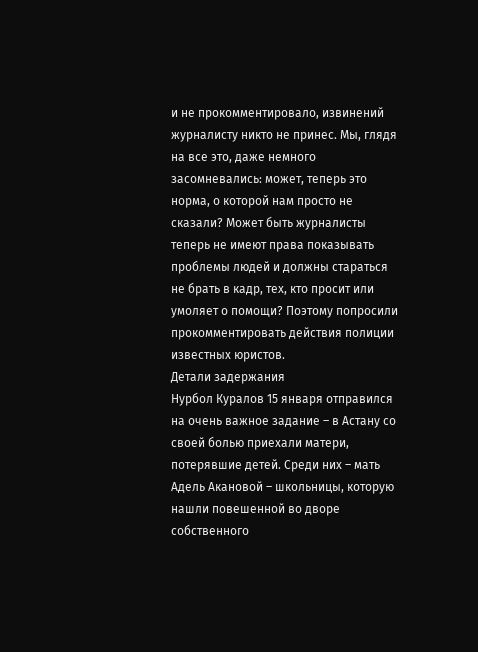и не прокомментировало, извинений журналисту никто не принес. Мы, глядя на все это, даже немного засомневались: может, теперь это норма, о которой нам просто не сказали? Может быть журналисты теперь не имеют права показывать проблемы людей и должны стараться не брать в кадр, тех, кто просит или умоляет о помощи? Поэтому попросили прокомментировать действия полиции известных юристов.
Детали задержания
Нурбол Куралов 15 января отправился на очень важное задание – в Астану со своей болью приехали матери, потерявшие детей. Среди них – мать Адель Акановой – школьницы, которую нашли повешенной во дворе собственного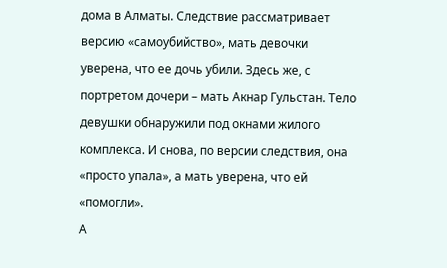дома в Алматы. Следствие рассматривает версию «самоубийство», мать девочки уверена, что ее дочь убили. Здесь же, с портретом дочери – мать Акнар Гульстан. Тело девушки обнаружили под окнами жилого комплекса. И снова, по версии следствия, она «просто упала», а мать уверена, что ей «помогли».
А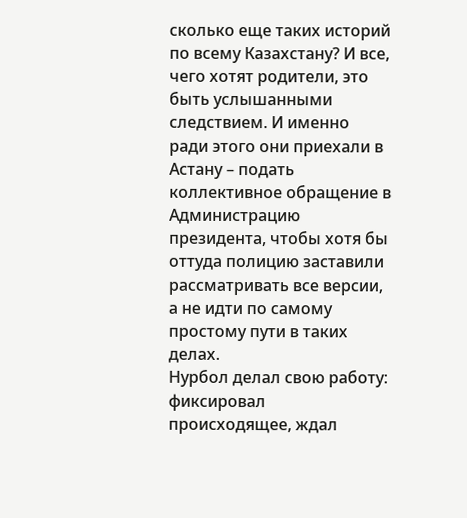сколько еще таких историй по всему Казахстану? И все, чего хотят родители, это быть услышанными следствием. И именно ради этого они приехали в Астану – подать коллективное обращение в Администрацию президента, чтобы хотя бы оттуда полицию заставили рассматривать все версии, а не идти по самому простому пути в таких делах.
Нурбол делал свою работу: фиксировал происходящее, ждал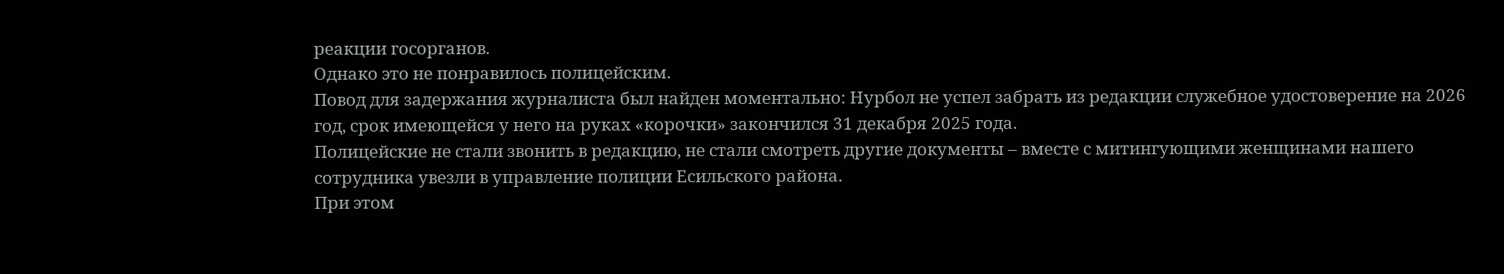реакции госорганов.
Однако это не понравилось полицейским.
Повод для задержания журналиста был найден моментально: Нурбол не успел забрать из редакции служебное удостоверение на 2026 год, срок имеющейся у него на руках «корочки» закончился 31 декабря 2025 года.
Полицейские не стали звонить в редакцию, не стали смотреть другие документы – вместе с митингующими женщинами нашего сотрудника увезли в управление полиции Есильского района.
При этом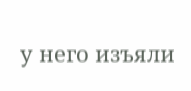у него изъяли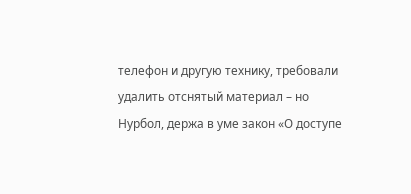телефон и другую технику, требовали удалить отснятый материал – но Нурбол, держа в уме закон «О доступе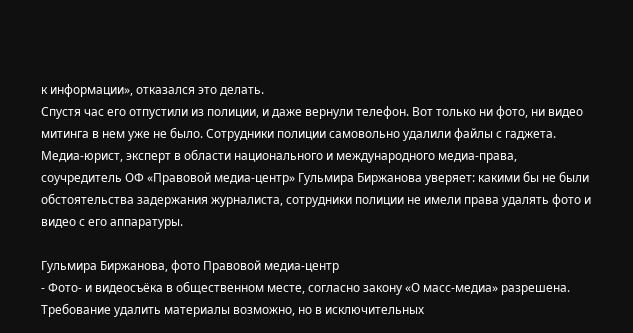к информации», отказался это делать.
Спустя час его отпустили из полиции, и даже вернули телефон. Вот только ни фото, ни видео митинга в нем уже не было. Сотрудники полиции самовольно удалили файлы с гаджета.
Медиа-юрист, эксперт в области национального и международного медиа-права, соучредитель ОФ «Правовой медиа-центр» Гульмира Биржанова уверяет: какими бы не были обстоятельства задержания журналиста, сотрудники полиции не имели права удалять фото и видео с его аппаратуры.

Гульмира Биржанова, фото Правовой медиа-центр
- Фото- и видеосъёка в общественном месте, согласно закону «О масс-медиа» разрешена. Требование удалить материалы возможно, но в исключительных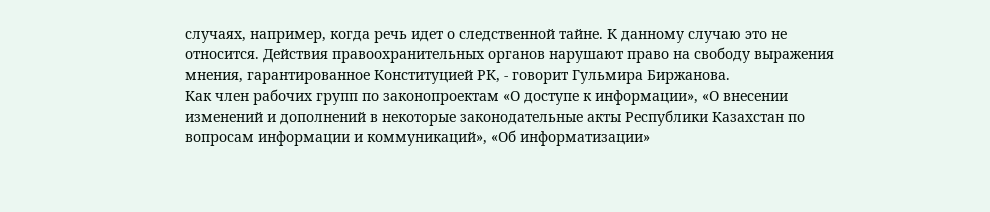случаях, например, когда речь идет о следственной тайне. К данному случаю это не относится. Действия правоохранительных органов нарушают право на свободу выражения мнения, гарантированное Конституцией РК, - говорит Гульмира Биржанова.
Как член рабочих групп по законопроектам «О доступе к информации», «О внесении изменений и дополнений в некоторые законодательные акты Республики Казахстан по вопросам информации и коммуникаций», «Об информатизации»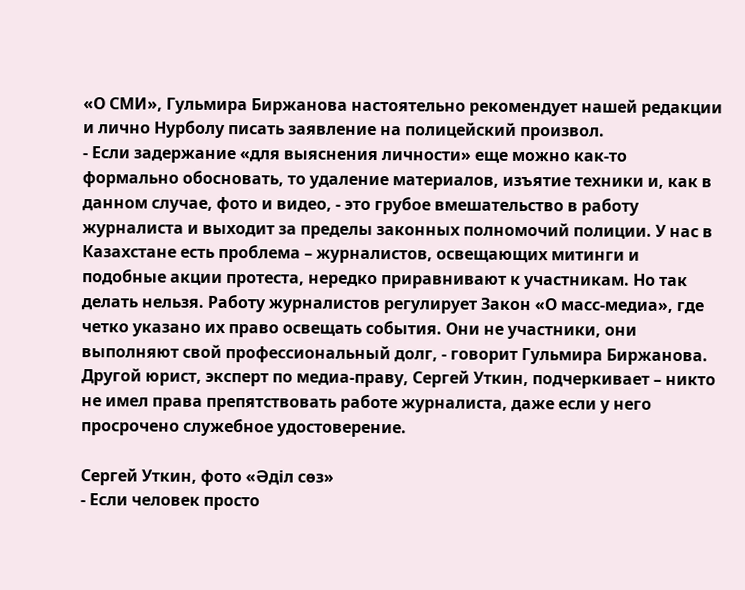«О СМИ», Гульмира Биржанова настоятельно рекомендует нашей редакции и лично Нурболу писать заявление на полицейский произвол.
- Если задержание «для выяснения личности» еще можно как-то формально обосновать, то удаление материалов, изъятие техники и, как в данном случае, фото и видео, - это грубое вмешательство в работу журналиста и выходит за пределы законных полномочий полиции. У нас в Казахстане есть проблема – журналистов, освещающих митинги и подобные акции протеста, нередко приравнивают к участникам. Но так делать нельзя. Работу журналистов регулирует Закон «О масс-медиа», где четко указано их право освещать события. Они не участники, они выполняют свой профессиональный долг, - говорит Гульмира Биржанова.
Другой юрист, эксперт по медиа-праву, Сергей Уткин, подчеркивает – никто не имел права препятствовать работе журналиста, даже если у него просрочено служебное удостоверение.

Сергей Уткин, фото «Әділ сөз»
- Если человек просто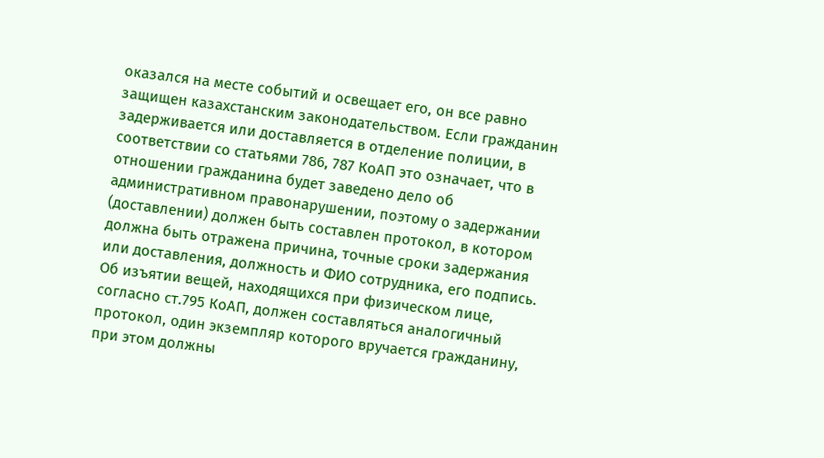оказался на месте событий и освещает его, он все равно защищен казахстанским законодательством. Если гражданин задерживается или доставляется в отделение полиции, в соответствии со статьями 786, 787 КоАП это означает, что в отношении гражданина будет заведено дело об административном правонарушении, поэтому о задержании (доставлении) должен быть составлен протокол, в котором должна быть отражена причина, точные сроки задержания или доставления, должность и ФИО сотрудника, его подпись. Об изъятии вещей, находящихся при физическом лице, согласно ст.795 КоАП, должен составляться аналогичный протокол, один экземпляр которого вручается гражданину, при этом должны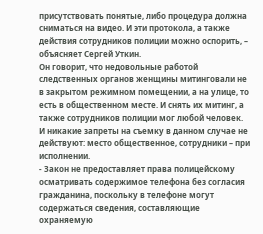присутствовать понятые, либо процедура должна сниматься на видео. И эти протокола, а также действия сотрудников полиции можно оспорить, – объясняет Сергей Уткин.
Он говорит, что недовольные работой следственных органов женщины митинговали не в закрытом режимном помещении, а на улице, то есть в общественном месте. И снять их митинг, а также сотрудников полиции мог любой человек.
И никакие запреты на съемку в данном случае не действуют: место общественное, сотрудники – при исполнении.
- Закон не предоставляет права полицейскому осматривать содержимое телефона без согласия гражданина, поскольку в телефоне могут содержаться сведения, составляющие охраняемую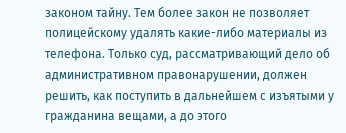законом тайну. Тем более закон не позволяет полицейскому удалять какие-либо материалы из телефона. Только суд, рассматривающий дело об административном правонарушении, должен решить, как поступить в дальнейшем с изъятыми у гражданина вещами, а до этого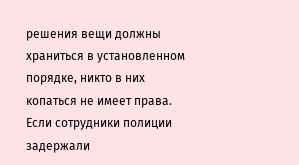решения вещи должны храниться в установленном порядке, никто в них копаться не имеет права. Если сотрудники полиции задержали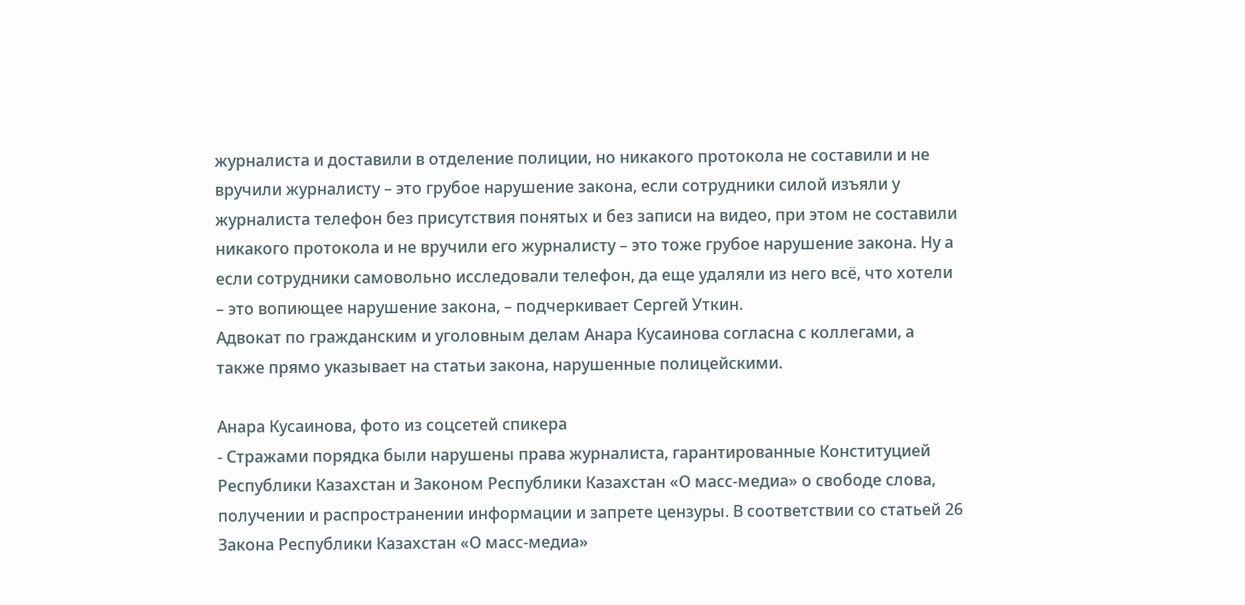журналиста и доставили в отделение полиции, но никакого протокола не составили и не вручили журналисту – это грубое нарушение закона, если сотрудники силой изъяли у журналиста телефон без присутствия понятых и без записи на видео, при этом не составили никакого протокола и не вручили его журналисту – это тоже грубое нарушение закона. Ну а если сотрудники самовольно исследовали телефон, да еще удаляли из него всё, что хотели – это вопиющее нарушение закона, – подчеркивает Сергей Уткин.
Адвокат по гражданским и уголовным делам Анара Кусаинова согласна с коллегами, а также прямо указывает на статьи закона, нарушенные полицейскими.

Анара Кусаинова, фото из соцсетей спикера
- Стражами порядка были нарушены права журналиста, гарантированные Конституцией Республики Казахстан и Законом Республики Казахстан «О масс-медиа» о свободе слова, получении и распространении информации и запрете цензуры. В соответствии со статьей 26 Закона Республики Казахстан «О масс-медиа»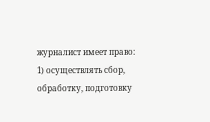журналист имеет право:
1) осуществлять сбор, обработку, подготовку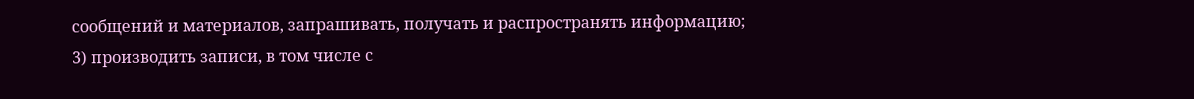сообщений и материалов, запрашивать, получать и распространять информацию;
3) производить записи, в том числе с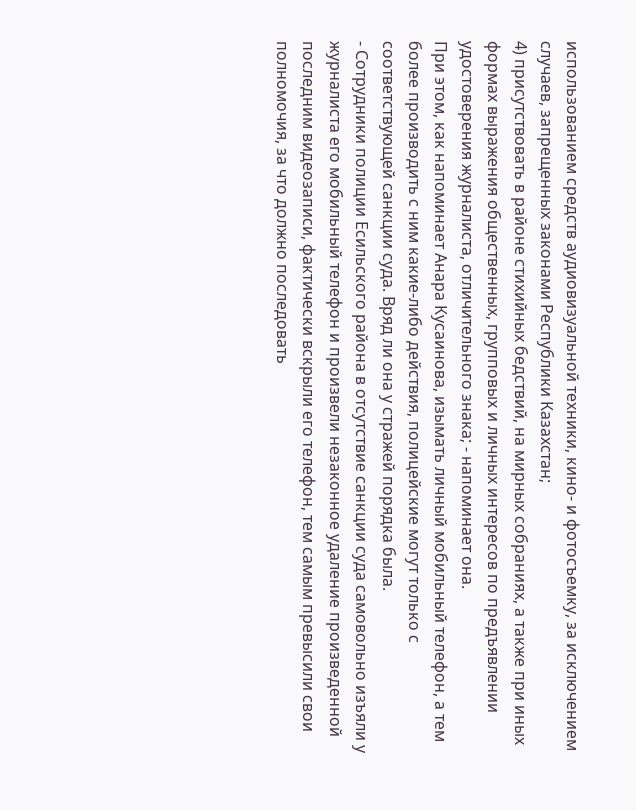использованием средств аудиовизуальной техники, кино- и фотосъемку, за исключением случаев, запрещенных законами Республики Казахстан;
4) присутствовать в районе стихийных бедствий, на мирных собраниях, а также при иных формах выражения общественных, групповых и личных интересов по предъявлении удостоверения журналиста, отличительного знака; - напоминает она.
При этом, как напоминает Анара Кусаинова, изымать личный мобильный телефон, а тем более производить с ним какие-либо действия, полицейские могут только с соответствующей санкции суда. Вряд ли она у стражей порядка была.
- Сотрудники полиции Есильского района в отсутствие санкции суда самовольно изъяли у журналиста его мобильный телефон и произвели незаконное удаление произведенной последним видеозаписи, фактически вскрыли его телефон, тем самым превысили свои полномочия, за что должно последовать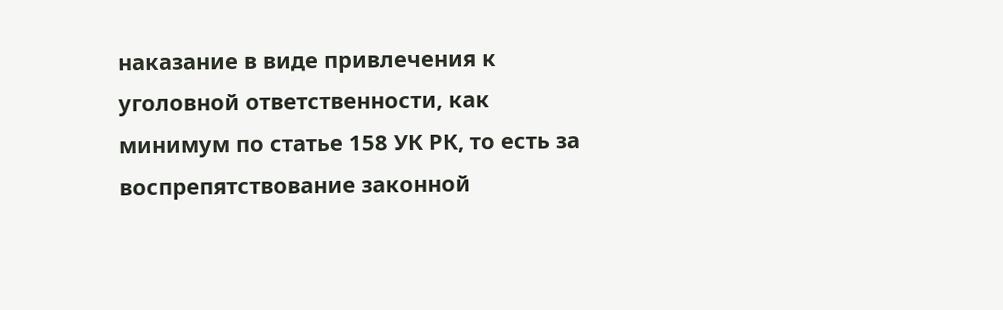наказание в виде привлечения к уголовной ответственности, как минимум по статье 158 УК РК, то есть за воспрепятствование законной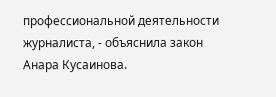профессиональной деятельности журналиста, - объяснила закон Анара Кусаинова.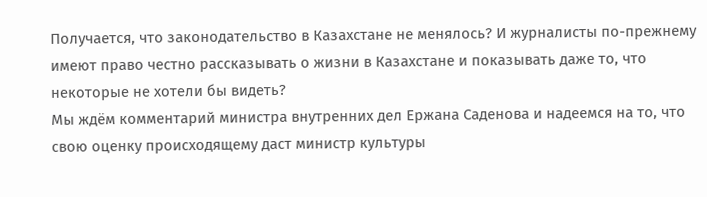Получается, что законодательство в Казахстане не менялось? И журналисты по-прежнему имеют право честно рассказывать о жизни в Казахстане и показывать даже то, что некоторые не хотели бы видеть?
Мы ждём комментарий министра внутренних дел Ержана Саденова и надеемся на то, что свою оценку происходящему даст министр культуры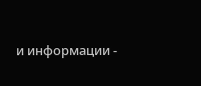и информации -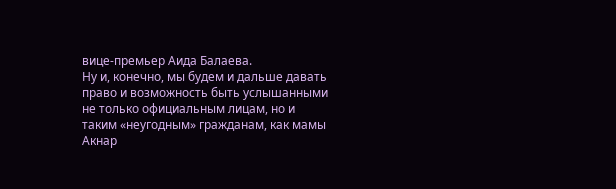вице-премьер Аида Балаева.
Ну и, конечно, мы будем и дальше давать право и возможность быть услышанными не только официальным лицам, но и таким «неугодным» гражданам, как мамы Акнар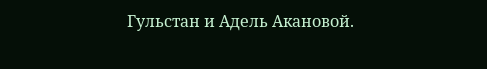Гульстан и Адель Акановой.